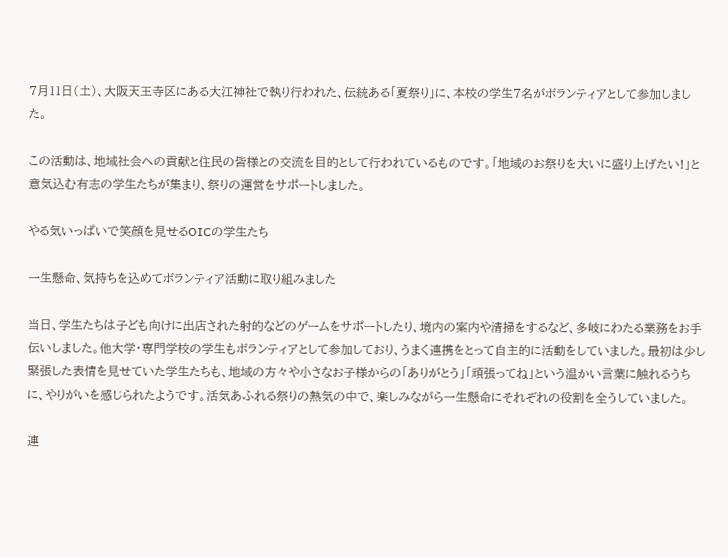7月11日(土)、大阪天王寺区にある大江神社で執り行われた、伝統ある「夏祭り」に、本校の学生7名がボランティアとして参加しました。

この活動は、地域社会への貢献と住民の皆様との交流を目的として行われているものです。「地域のお祭りを大いに盛り上げたい!」と意気込む有志の学生たちが集まり、祭りの運営をサポートしました。

やる気いっぱいで笑顔を見せるOICの学生たち

一生懸命、気持ちを込めてボランティア活動に取り組みました

当日、学生たちは子ども向けに出店された射的などのゲームをサポートしたり、境内の案内や清掃をするなど、多岐にわたる業務をお手伝いしました。他大学・専門学校の学生もボランティアとして参加しており、うまく連携をとって自主的に活動をしていました。最初は少し緊張した表情を見せていた学生たちも、地域の方々や小さなお子様からの「ありがとう」「頑張ってね」という温かい言葉に触れるうちに、やりがいを感じられたようです。活気あふれる祭りの熱気の中で、楽しみながら一生懸命にそれぞれの役割を全うしていました。

連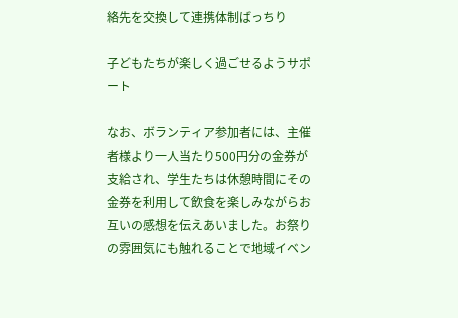絡先を交換して連携体制ばっちり

子どもたちが楽しく過ごせるようサポート

なお、ボランティア参加者には、主催者様より一人当たり500円分の金券が支給され、学生たちは休憩時間にその金券を利用して飲食を楽しみながらお互いの感想を伝えあいました。お祭りの雰囲気にも触れることで地域イベン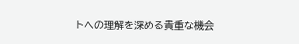トへの理解を深める貴重な機会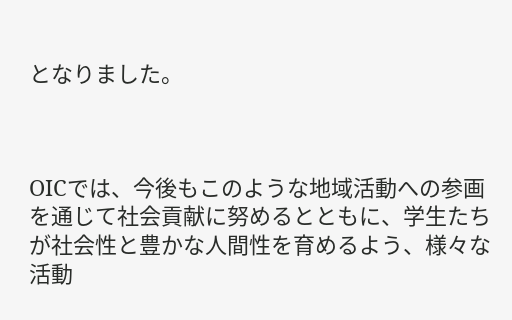となりました。



OICでは、今後もこのような地域活動への参画を通じて社会貢献に努めるとともに、学生たちが社会性と豊かな人間性を育めるよう、様々な活動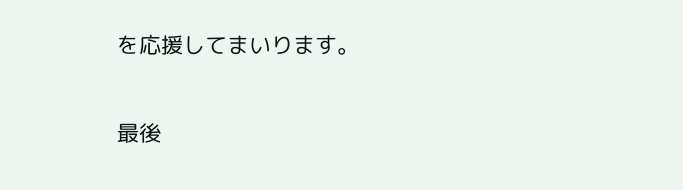を応援してまいります。

最後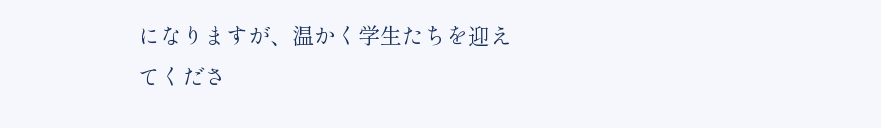になりますが、温かく学生たちを迎えてくださ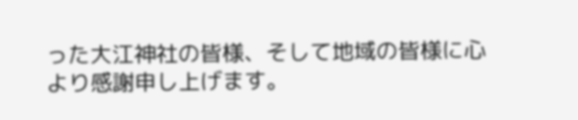った大江神社の皆様、そして地域の皆様に心より感謝申し上げます。